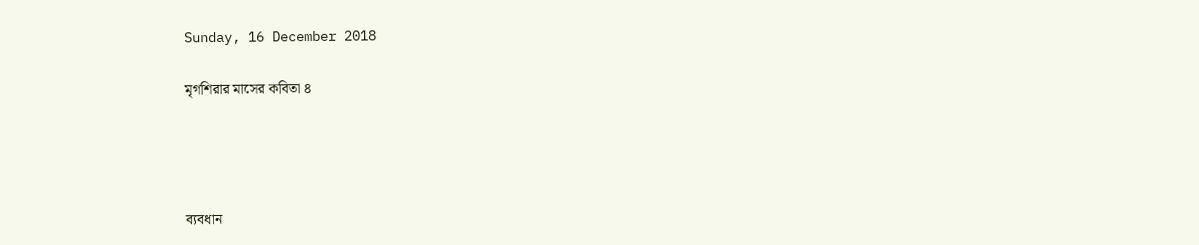Sunday, 16 December 2018

মৃগশিরার মাসের কবিতা ৪




ব্যবধান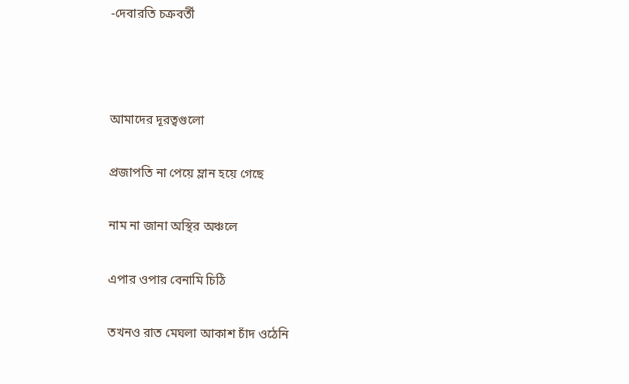-দেবারতি চক্রবর্তী



আমাদের দূরত্বগুলো

প্রজাপতি না পেয়ে ম্লান হয়ে গেছে

নাম না জানা অস্থির অঞ্চলে

এপার ওপার বেনামি চিঠি

তখনও রাত মেঘলা আকাশ চাঁদ ওঠেনি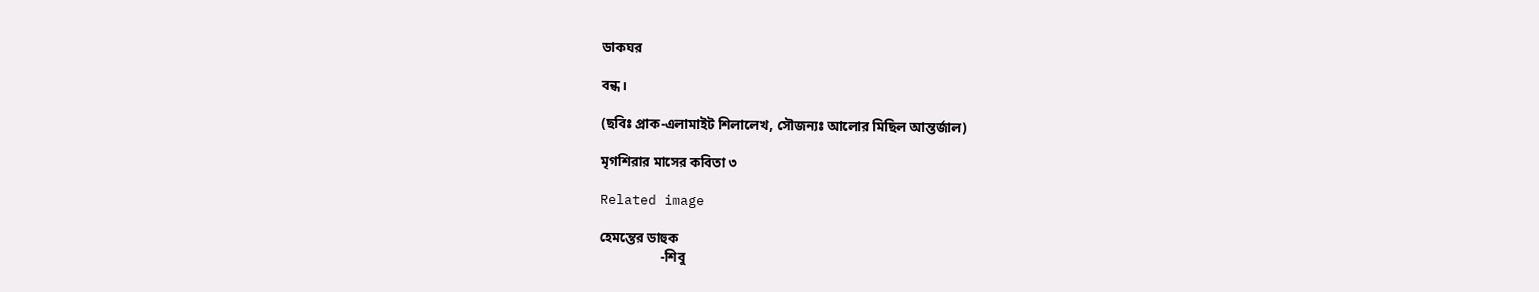ডাকঘর

বন্ধ।

(ছবিঃ প্রাক-এলামাইট শিলালেখ, সৌজন্যঃ আলোর মিছিল আন্তর্জাল)

মৃগশিরার মাসের কবিতা ৩

Related image

হেমন্তের ডাহুক
                  -শিবু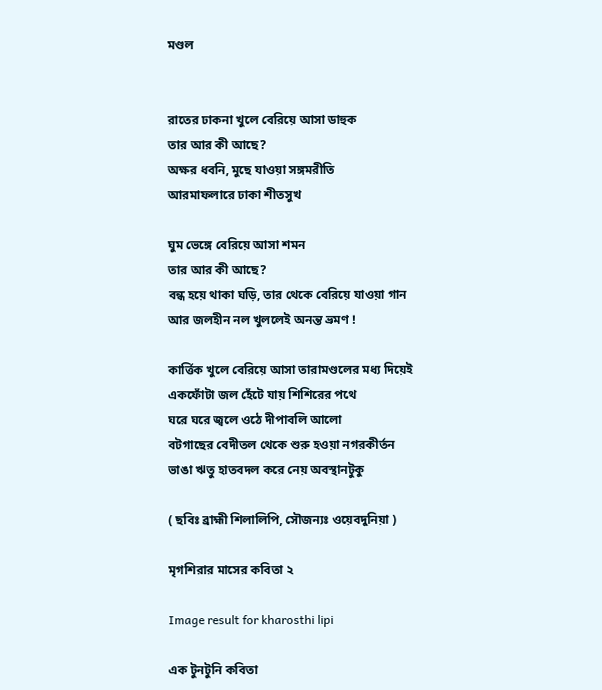মণ্ডল


রাতের ঢাকনা খুলে বেরিয়ে আসা ডাহুক
তার আর কী আছে?
অক্ষর ধবনি, মুছে যাওয়া সঙ্গমরীতি
আরমাফলারে ঢাকা শীতসুখ

ঘুম ভেঙ্গে বেরিয়ে আসা শমন
তার আর কী আছে?
বন্ধ হয়ে থাকা ঘড়ি, তার থেকে বেরিয়ে যাওয়া গান
আর জলহীন নল খুললেই অনন্ত ভ্রমণ !

কার্ত্তিক খুলে বেরিয়ে আসা তারামণ্ডলের মধ্য দিয়েই
একফোঁটা জল হেঁটে যায় শিশিরের পথে
ঘরে ঘরে জ্বলে ওঠে দীপাবলি আলো
বটগাছের বেদীতল থেকে শুরু হওয়া নগরকীর্তন
ভাঙা ঋতু হাতবদল করে নেয় অবস্থানটুকু

( ছবিঃ ব্রাহ্মী শিলালিপি, সৌজন্যঃ ওয়েবদুনিয়া )

মৃগশিরার মাসের কবিতা ২

Image result for kharosthi lipi

এক টুনটুনি কবিতা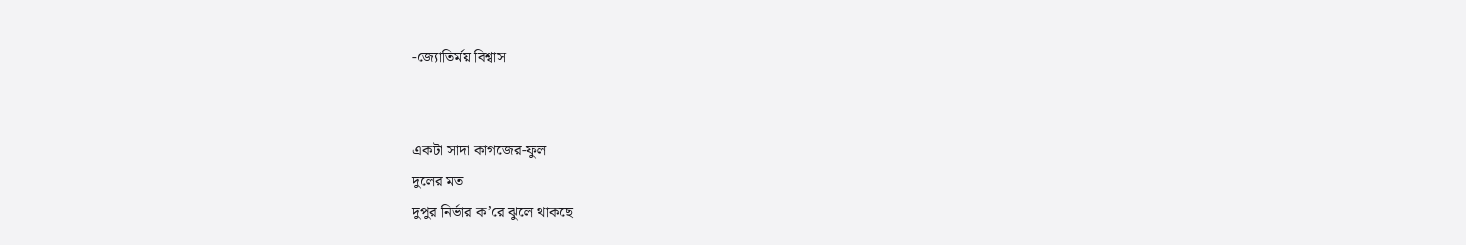-জ্যোতির্ময় বিশ্বাস


একটা সাদা কাগজের-ফুল
দুলের মত
দুপুর নির্ভার ক’রে ঝুলে থাকছে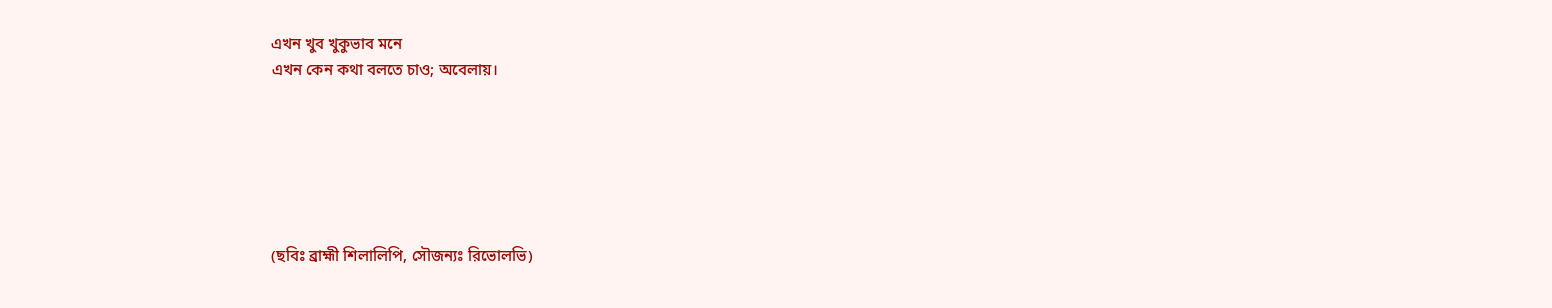এখন খুব খুকুভাব মনে
এখন কেন কথা বলতে চাও; অবেলায়।






(ছবিঃ ব্রাহ্মী শিলালিপি, সৌজন্যঃ রিভোলভি)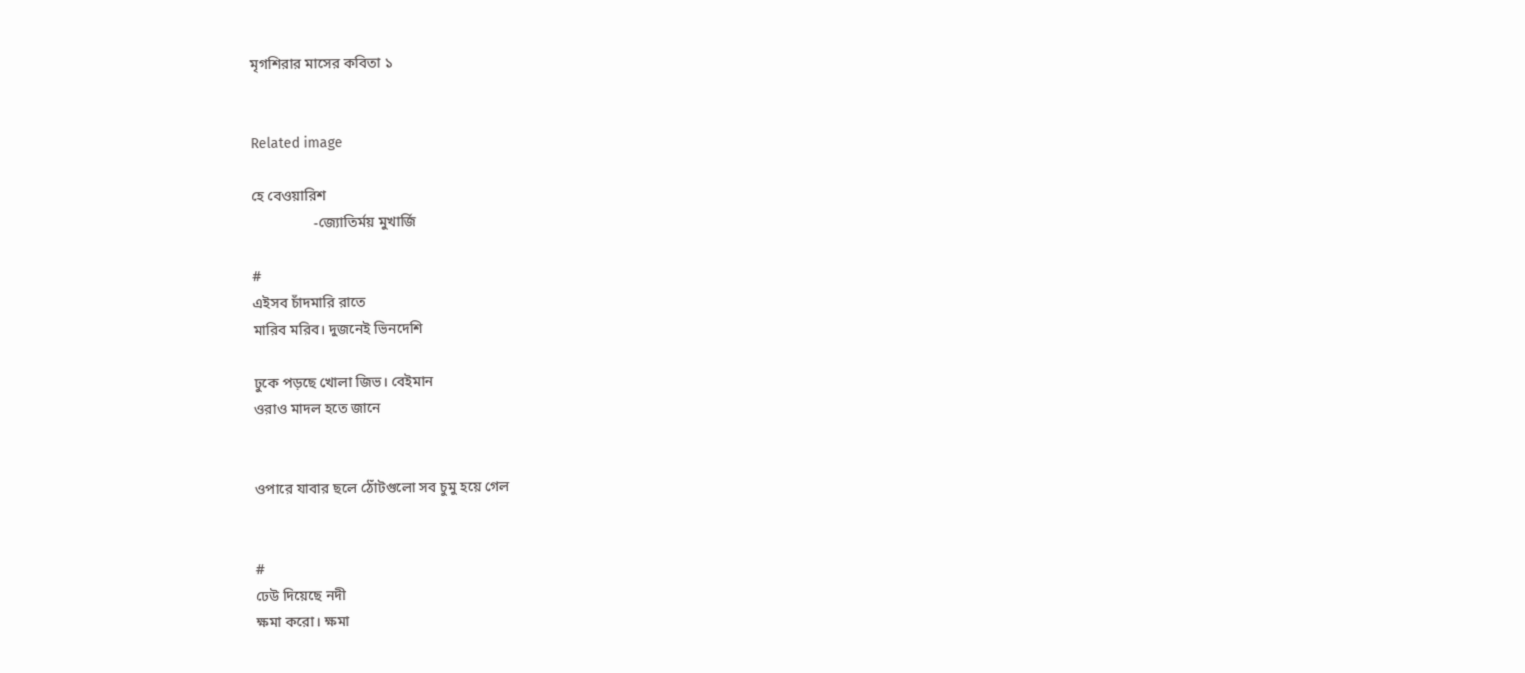মৃগশিরার মাসের কবিতা ১


Related image

হে বেওয়ারিশ
                 -জ্যোতির্ময় মুখার্জি

#
এইসব চাঁদমারি রাতে
মারিব মরিব। দুজনেই ভিনদেশি

ঢুকে পড়ছে খোলা জিভ। বেইমান
ওরাও মাদল হতে জানে


ওপারে যাবার ছলে ঠোঁটগুলো সব চুমু হয়ে গেল


#
ঢেউ দিয়েছে নদী
ক্ষমা করো। ক্ষমা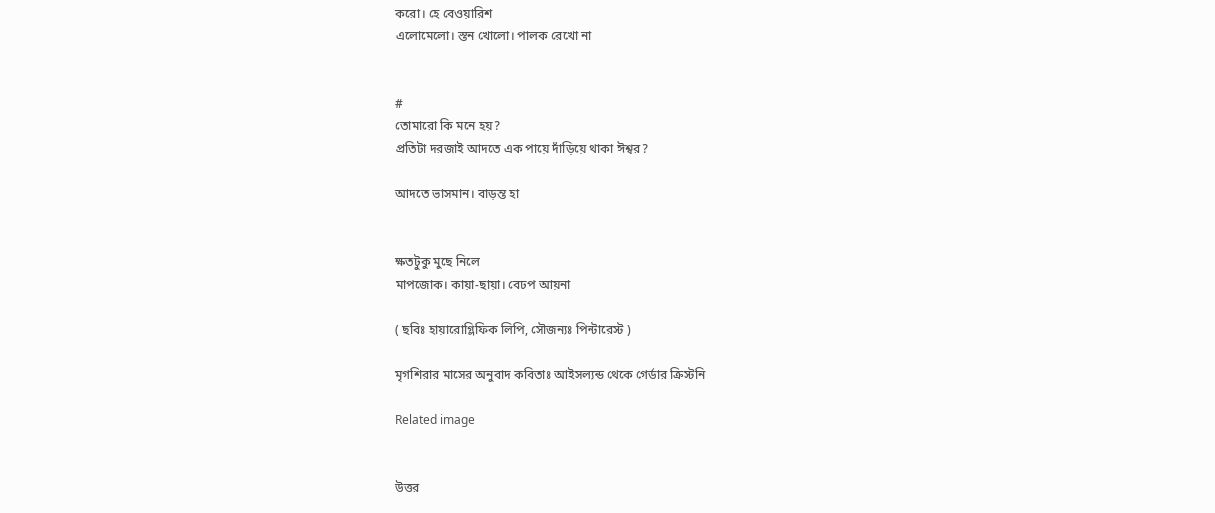করো। হে বেওয়ারিশ
এলোমেলো। স্তন খোলো। পালক রেখো না


#
তোমারো কি মনে হয়?
প্রতিটা দরজাই আদতে এক পায়ে দাঁড়িয়ে থাকা ঈশ্বর?

আদতে ভাসমান। বাড়ন্ত হা


ক্ষতটুকু মুছে নিলে
মাপজোক। কায়া-ছায়া। বেঢপ আয়না

( ছবিঃ হায়ারোগ্লিফিক লিপি, সৌজন্যঃ পিন্টারেস্ট )

মৃগশিরার মাসের অনুবাদ কবিতাঃ আইসল্যন্ড থেকে গের্ডার ক্রিস্টনি

Related image


উত্তর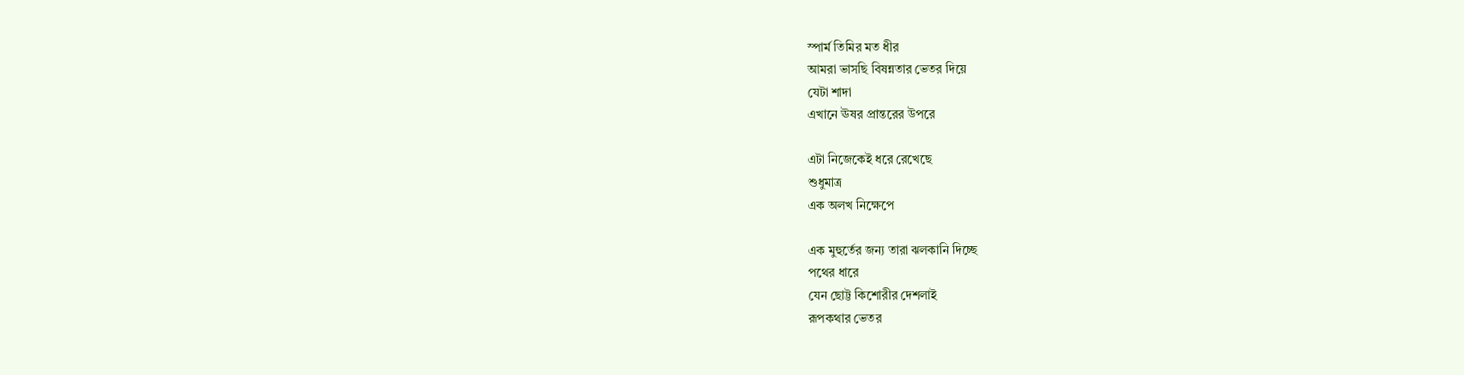স্পার্ম তিমির মত ধীর
আমরা ভাসছি বিষন্নতার ভেতর দিয়ে
যেটা শাদা
এখানে ঊষর প্রান্তরের উপরে

এটা নিজেকেই ধরে রেখেছে
শুধুমাত্র
এক অলখ নিক্ষেপে

এক মুহুর্তের জন্য তারা ঝলকানি দিচ্ছে
পথের ধারে
যেন ছোট্ট কিশোরীর দেশলাই
রূপকথার ভেতর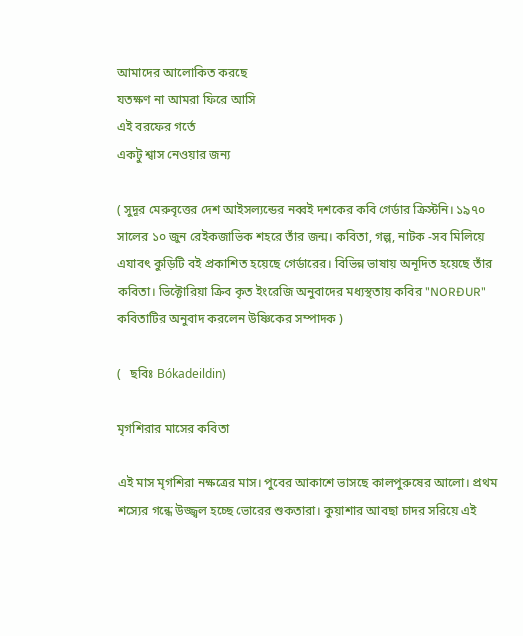আমাদের আলোকিত করছে
যতক্ষণ না আমরা ফিরে আসি
এই বরফের গর্তে
একটু শ্বাস নেওয়ার জন্য

( সুদূর মেরুবৃত্তের দেশ আইসল্যন্ডের নব্বই দশকের কবি গের্ডার ক্রিস্টনি। ১৯৭০ সালের ১০ জুন রেইকজাভিক শহরে তাঁর জন্ম। কবিতা, গল্প, নাটক -সব মিলিয়ে এযাবৎ কুড়িটি বই প্রকাশিত হয়েছে গের্ডারের। বিভিন্ন ভাষায় অনূদিত হয়েছে তাঁর কবিতা। ভিক্টোরিয়া ক্রিব কৃত ইংরেজি অনুবাদের মধ্যস্থতায় কবির "NORÐUR" কবিতাটির অনুবাদ করলেন উষ্ণিকের সম্পাদক )

(   ছবিঃ Bókadeildin)

মৃগশিরার মাসের কবিতা

এই মাস মৃগশিরা নক্ষত্রের মাস। পুবের আকাশে ভাসছে কালপুরুষের আলো। প্রথম শস্যের গন্ধে উজ্জ্বল হচ্ছে ভোরের শুকতারা। কুয়াশার আবছা চাদর সরিয়ে এই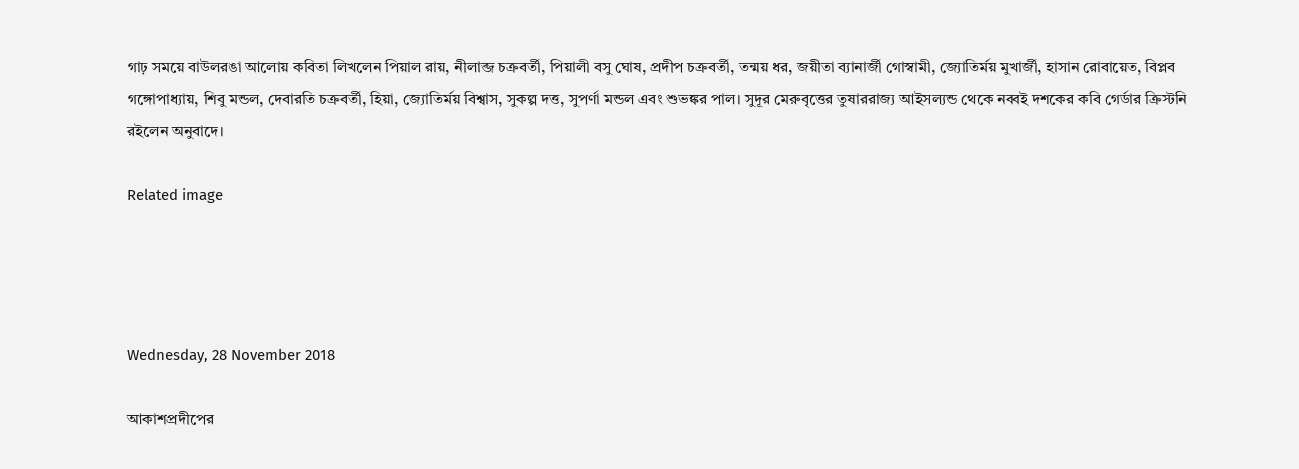গাঢ় সময়ে বাউলরঙা আলোয় কবিতা লিখলেন পিয়াল রায়, নীলাব্জ চক্রবর্তী, পিয়ালী বসু ঘোষ, প্রদীপ চক্রবর্তী, তন্ময় ধর, জয়ীতা ব্যানার্জী গোস্বামী, জ্যোতির্ময় মুখার্জী, হাসান রোবায়েত, বিপ্লব গঙ্গোপাধ্যায়, শিবু মন্ডল, দেবারতি চক্রবর্তী, হিয়া, জ্যোতির্ময় বিশ্বাস, সুকল্প দত্ত, সুপর্ণা মন্ডল এবং শুভঙ্কর পাল। সুদূর মেরুবৃত্তের তুষাররাজ্য আইসল্যন্ড থেকে নব্বই দশকের কবি গের্ডার ক্রিস্টনি রইলেন অনুবাদে।

Related image




Wednesday, 28 November 2018

আকাশপ্রদীপের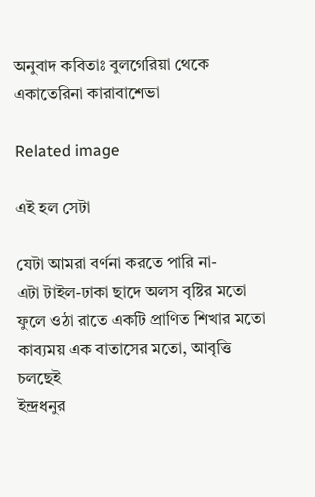অনুবাদ কবিতাঃ বুলগেরিয়া থেকে একাতেরিনা কারাবাশেভা

Related image

এই হল সেটা

যেটা আমরা বর্ণনা করতে পারি না-
এটা টাইল-ঢাকা ছাদে অলস বৃষ্টির মতো
ফুলে ওঠা রাতে একটি প্রাণিত শিখার মতো
কাব্যময় এক বাতাসের মতো, আবৃত্তি চলছেই
ইন্দ্রধনুর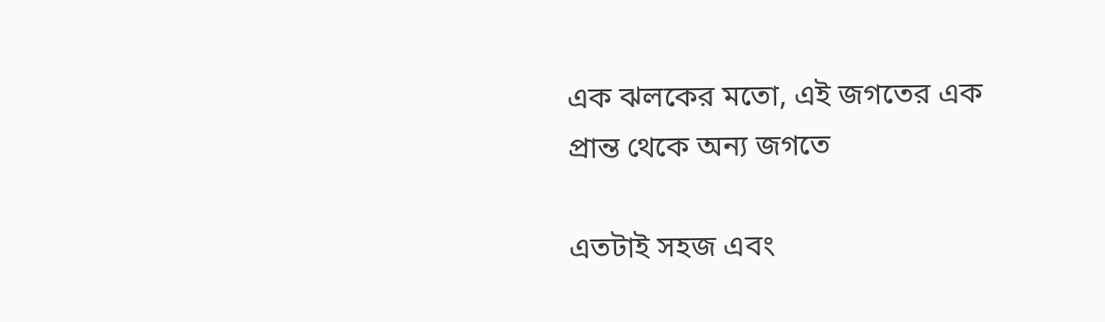এক ঝলকের মতো, এই জগতের এক প্রান্ত থেকে অন্য জগতে

এতটাই সহজ এবং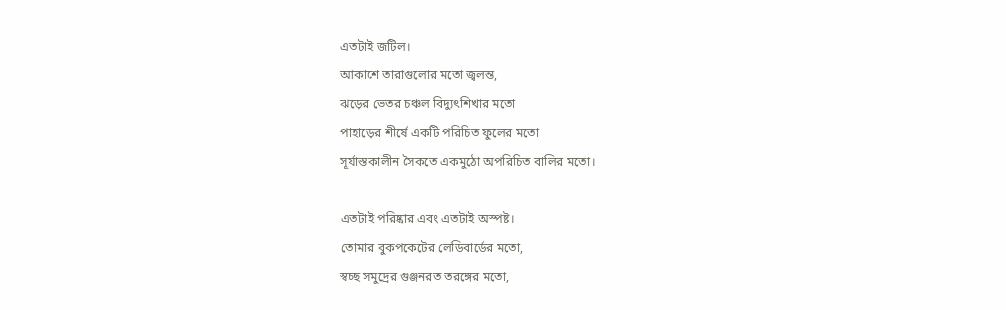এতটাই জটিল।
আকাশে তারাগুলোর মতো জ্বলন্ত,
ঝড়ের ভেতর চঞ্চল বিদ্যুৎশিখার মতো
পাহাড়ের শীর্ষে একটি পরিচিত ফুলের মতো
সূর্যাস্তকালীন সৈকতে একমুঠো অপরিচিত বালির মতো।

এতটাই পরিষ্কার এবং এতটাই অস্পষ্ট।
তোমার বুকপকেটের লেডিবার্ডের মতো,
স্বচ্ছ সমুদ্রের গুঞ্জনরত তরঙ্গের মতো,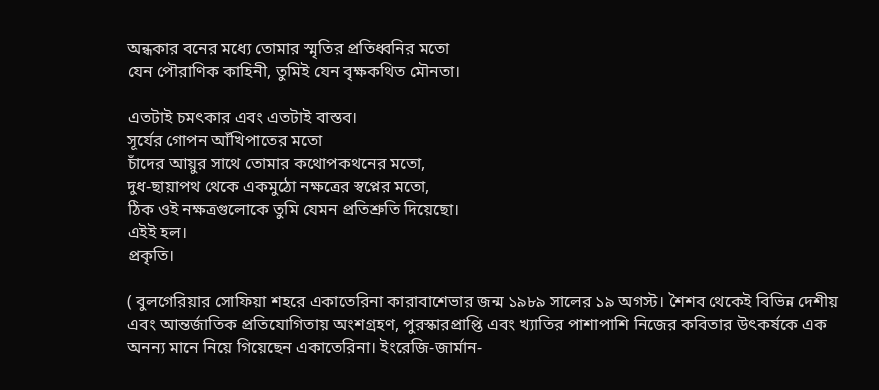অন্ধকার বনের মধ্যে তোমার স্মৃতির প্রতিধ্বনির মতো
যেন পৌরাণিক কাহিনী, তুমিই যেন বৃক্ষকথিত মৌনতা।

এতটাই চমৎকার এবং এতটাই বাস্তব।
সূর্যের গোপন আঁখিপাতের মতো
চাঁদের আয়ুর সাথে তোমার কথোপকথনের মতো,
দুধ-ছায়াপথ থেকে একমুঠো নক্ষত্রের স্বপ্নের মতো,
ঠিক ওই নক্ষত্রগুলোকে তুমি যেমন প্রতিশ্রুতি দিয়েছো।
এইই হল।
প্রকৃতি।

( বুলগেরিয়ার সোফিয়া শহরে একাতেরিনা কারাবাশেভার জন্ম ১৯৮৯ সালের ১৯ অগস্ট। শৈশব থেকেই বিভিন্ন দেশীয় এবং আন্তর্জাতিক প্রতিযোগিতায় অংশগ্রহণ, পুরস্কারপ্রাপ্তি এবং খ্যাতির পাশাপাশি নিজের কবিতার উৎকর্ষকে এক অনন্য মানে নিয়ে গিয়েছেন একাতেরিনা। ইংরেজি-জার্মান-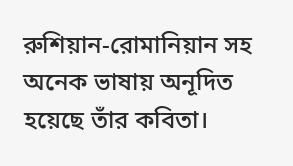রুশিয়ান-রোমানিয়ান সহ অনেক ভাষায় অনূদিত হয়েছে তাঁর কবিতা।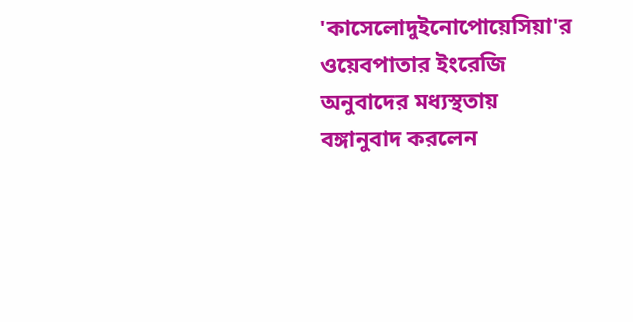'কাসেলোদুইনোপোয়েসিয়া'র ওয়েবপাতার ইংরেজি অনুবাদের মধ্যস্থতায় বঙ্গানুবাদ করলেন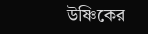উষ্ণিকের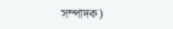সম্পাদক)